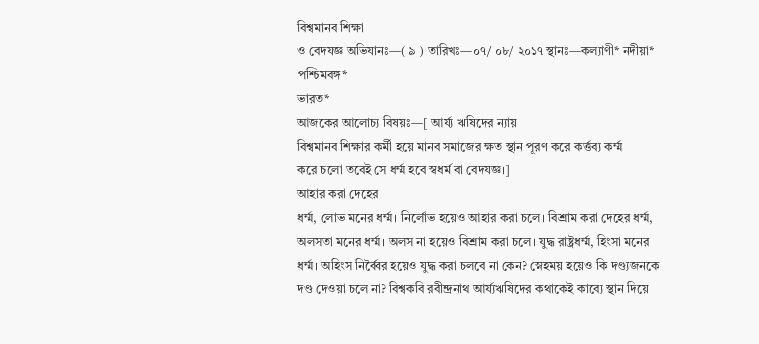বিশ্বমানব শিক্ষা
ও বেদযজ্ঞ অভিযানঃ—( ৯ ) তারিখঃ—০৭/ ০৮/ ২০১৭ স্থানঃ—কল্যাণী* নদীয়া* পশ্চিমবঙ্গ*
ভারত*
আজকের আলোচ্য বিষয়ঃ—[ আর্য্য ঋষিদের ন্যায়
বিশ্বমানব শিক্ষার কর্মী হয়ে মানব সমাজের ক্ষত স্থান পূরণ করে কর্ত্তব্য কর্ম্ম
করে চলো তবেই সে ধর্ম্ম হবে স্বধর্ম বা বেদযজ্ঞ।]
আহার করা দেহের
ধর্ম্ম, লোভ মনের ধর্ম্ম। নির্লোভ হয়েও আহার করা চলে। বিশ্রাম করা দেহের ধর্ম্ম,
অলসতা মনের ধর্ম্ম। অলস না হয়েও বিশ্রাম করা চলে। যুদ্ধ রাষ্ট্রধর্ম্ম, হিংসা মনের
ধর্ম্ম। অহিংস নির্ব্বৈর হয়েও যুদ্ধ করা চলবে না কেন? স্নেহময় হয়েও কি দণ্ড্যজনকে
দণ্ড দেওয়া চলে না? বিশ্বকবি রবীন্দ্রনাথ আর্য্যঋষিদের কথাকেই কাব্যে স্থান দিয়ে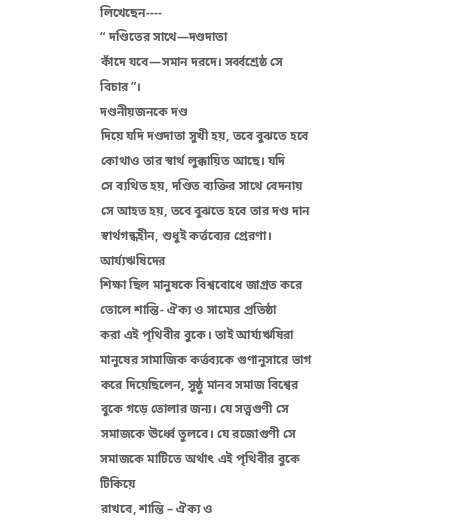লিখেছেন----
“ দণ্ডিতের সাথে—দণ্ডদাতা
কাঁদে যবে—সমান দরদে। সর্ব্বশ্রেষ্ঠ সে বিচার”।
দণ্ডনীয়জনকে দণ্ড
দিয়ে যদি দণ্ডদাতা সুখী হয়, তবে বুঝতে হবে কোথাও তার স্বার্থ লুক্কায়িত আছে। যদি
সে ব্যথিত হয়, দণ্ডিত ব্যক্তির সাথে বেদনায় সে আহত হয়, তবে বুঝতে হবে তার দণ্ড দান
স্বার্থগন্ধহীন, শুধুই কর্ত্তব্যের প্রেরণা।
আর্য্যঋষিদের
শিক্ষা ছিল মানুষকে বিশ্ববোধে জাগ্রত করে তোলে শান্তি- ঐক্য ও সাম্যের প্রতিষ্ঠা
করা এই পৃথিবীর বুকে। তাই আর্য্যঋষিরা মানুষের সামাজিক কর্ত্তব্যকে গুণানুসারে ভাগ
করে দিয়েছিলেন, সুষ্ঠু মানব সমাজ বিশ্বের বুকে গড়ে তোলার জন্য। যে সত্ত্বগুণী সে
সমাজকে ঊর্ধ্বে তুলবে। যে রজোগুণী সে সমাজকে মাটিতে অর্থাৎ এই পৃথিবীর বুকে টিকিয়ে
রাখবে, শান্তি – ঐক্য ও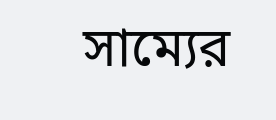সাম্যের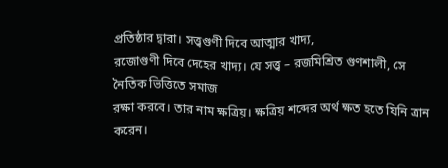প্রতিষ্ঠার দ্বারা। সত্ত্বগুণী দিবে আত্মার খাদ্য,
রজোগুণী দিবে দেহের খাদ্য। যে সত্ত্ব – রজমিশ্রিত গুণশালী, সে নৈতিক ভিত্তিতে সমাজ
রক্ষা করবে। তার নাম ক্ষত্রিয়। ক্ষত্রিয় শব্দের অর্থ ক্ষত হতে যিনি ত্রান করেন।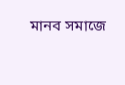মানব সমাজে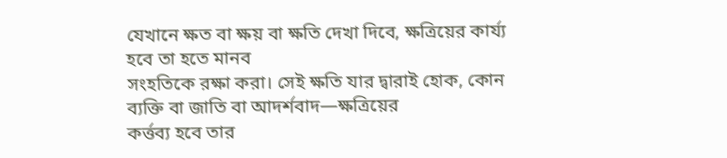যেখানে ক্ষত বা ক্ষয় বা ক্ষতি দেখা দিবে, ক্ষত্রিয়ের কার্য্য হবে তা হতে মানব
সংহতিকে রক্ষা করা। সেই ক্ষতি যার দ্বারাই হোক, কোন ব্যক্তি বা জাতি বা আদর্শবাদ—ক্ষত্রিয়ের
কর্ত্তব্য হবে তার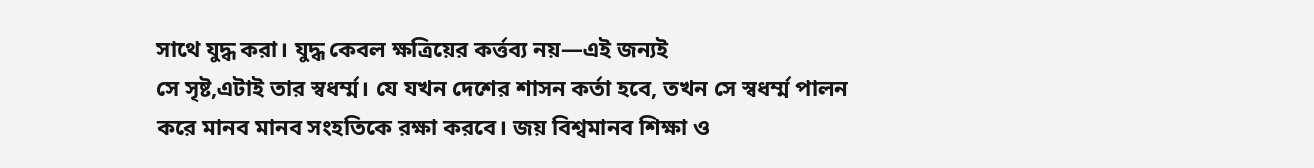সাথে যুদ্ধ করা। যুদ্ধ কেবল ক্ষত্রিয়ের কর্ত্তব্য নয়—এই জন্যই
সে সৃষ্ট,এটাই তার স্বধর্ম্ম। যে যখন দেশের শাসন কর্তা হবে, তখন সে স্বধর্ম্ম পালন
করে মানব মানব সংহতিকে রক্ষা করবে। জয় বিশ্বমানব শিক্ষা ও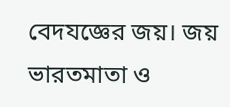বেদযজ্ঞের জয়। জয়
ভারতমাতা ও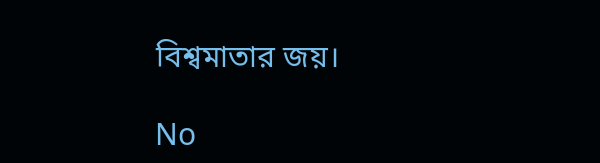বিশ্বমাতার জয়।

No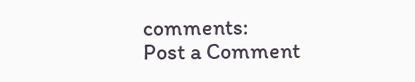comments:
Post a Comment